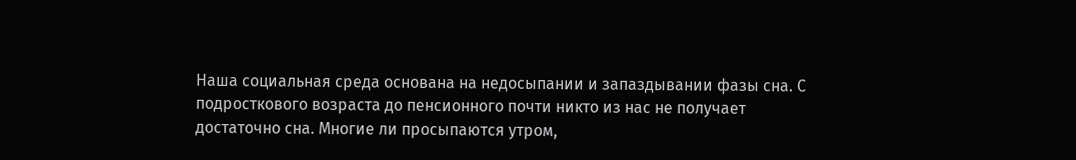Наша социальная среда основана на недосыпании и запаздывании фазы сна. С подросткового возраста до пенсионного почти никто из нас не получает достаточно сна. Многие ли просыпаются утром,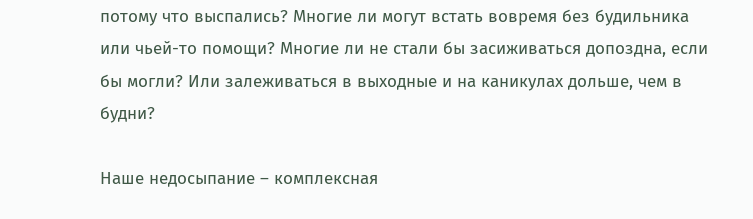потому что выспались? Многие ли могут встать вовремя без будильника или чьей-то помощи? Многие ли не стали бы засиживаться допоздна, если бы могли? Или залеживаться в выходные и на каникулах дольше, чем в будни?

Наше недосыпание – комплексная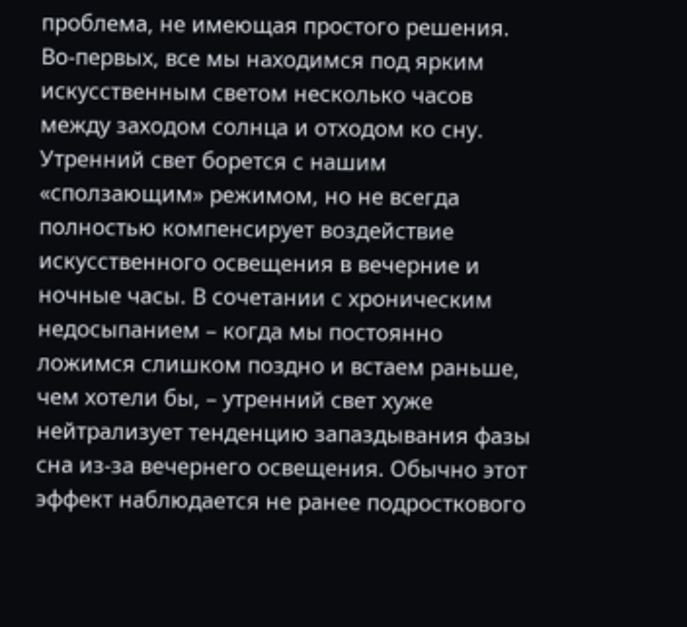проблема, не имеющая простого решения. Во-первых, все мы находимся под ярким искусственным светом несколько часов между заходом солнца и отходом ко сну. Утренний свет борется с нашим «сползающим» режимом, но не всегда полностью компенсирует воздействие искусственного освещения в вечерние и ночные часы. В сочетании с хроническим недосыпанием – когда мы постоянно ложимся слишком поздно и встаем раньше, чем хотели бы, – утренний свет хуже нейтрализует тенденцию запаздывания фазы сна из-за вечернего освещения. Обычно этот эффект наблюдается не ранее подросткового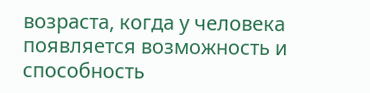возраста, когда у человека появляется возможность и способность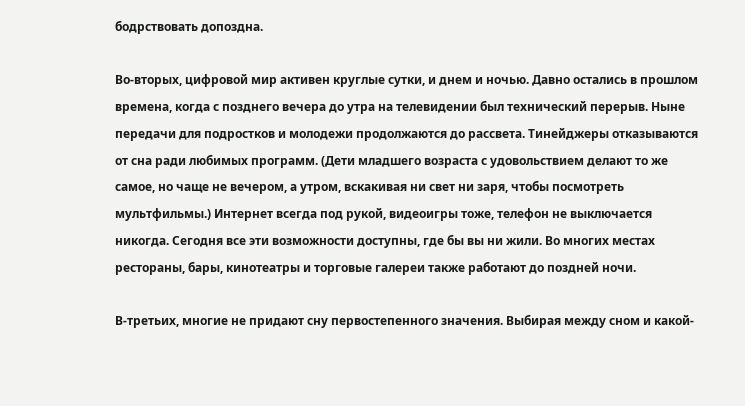бодрствовать допоздна.

Во-вторых, цифровой мир активен круглые сутки, и днем и ночью. Давно остались в прошлом времена, когда с позднего вечера до утра на телевидении был технический перерыв. Ныне передачи для подростков и молодежи продолжаются до рассвета. Тинейджеры отказываются от сна ради любимых программ. (Дети младшего возраста с удовольствием делают то же самое, но чаще не вечером, а утром, вскакивая ни свет ни заря, чтобы посмотреть мультфильмы.) Интернет всегда под рукой, видеоигры тоже, телефон не выключается никогда. Сегодня все эти возможности доступны, где бы вы ни жили. Во многих местах рестораны, бары, кинотеатры и торговые галереи также работают до поздней ночи.

В-третьих, многие не придают сну первостепенного значения. Выбирая между сном и какой-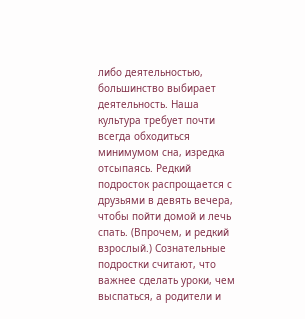либо деятельностью, большинство выбирает деятельность. Наша культура требует почти всегда обходиться минимумом сна, изредка отсыпаясь. Редкий подросток распрощается с друзьями в девять вечера, чтобы пойти домой и лечь спать. (Впрочем, и редкий взрослый.) Сознательные подростки считают, что важнее сделать уроки, чем выспаться, а родители и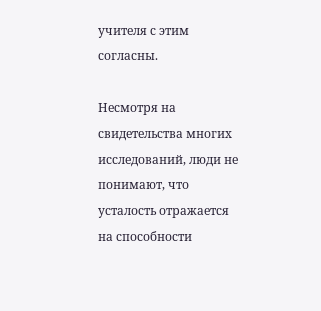учителя с этим согласны.

Несмотря на свидетельства многих исследований, люди не понимают, что усталость отражается на способности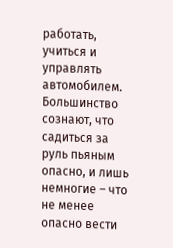работать, учиться и управлять автомобилем. Большинство сознают, что садиться за руль пьяным опасно, и лишь немногие – что не менее опасно вести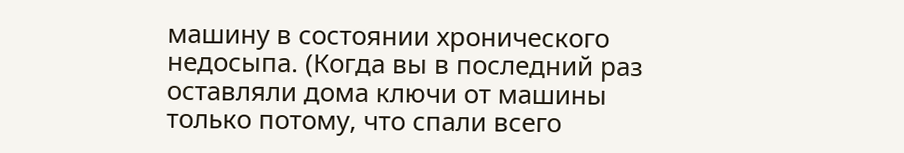машину в состоянии хронического недосыпа. (Когда вы в последний раз оставляли дома ключи от машины только потому, что спали всего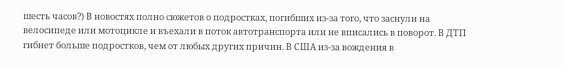шесть часов?) В новостях полно сюжетов о подростках, погибших из-за того, что заснули на велосипеде или мотоцикле и въехали в поток автотранспорта или не вписались в поворот. В ДТП гибнет больше подростков, чем от любых других причин. В США из-за вождения в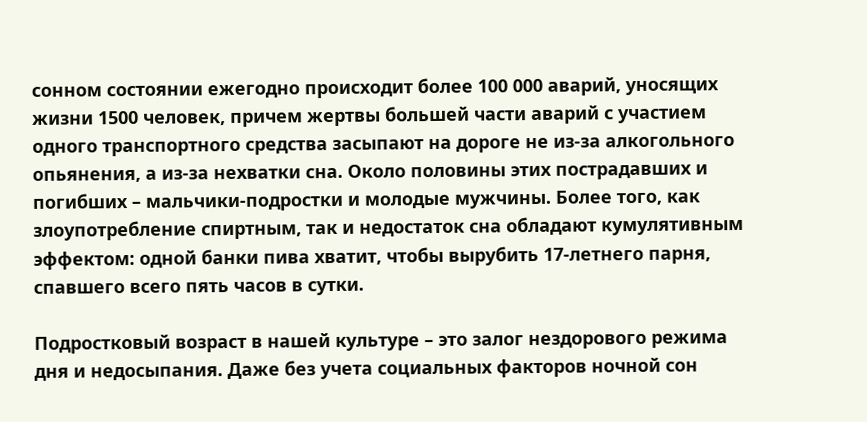сонном состоянии ежегодно происходит более 100 000 аварий, уносящих жизни 1500 человек, причем жертвы большей части аварий с участием одного транспортного средства засыпают на дороге не из-за алкогольного опьянения, а из-за нехватки сна. Около половины этих пострадавших и погибших – мальчики-подростки и молодые мужчины. Более того, как злоупотребление спиртным, так и недостаток сна обладают кумулятивным эффектом: одной банки пива хватит, чтобы вырубить 17-летнего парня, спавшего всего пять часов в сутки.

Подростковый возраст в нашей культуре – это залог нездорового режима дня и недосыпания. Даже без учета социальных факторов ночной сон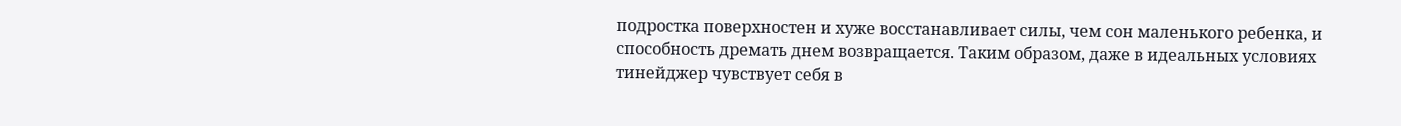подростка поверхностен и хуже восстанавливает силы, чем сон маленького ребенка, и способность дремать днем возвращается. Таким образом, даже в идеальных условиях тинейджер чувствует себя в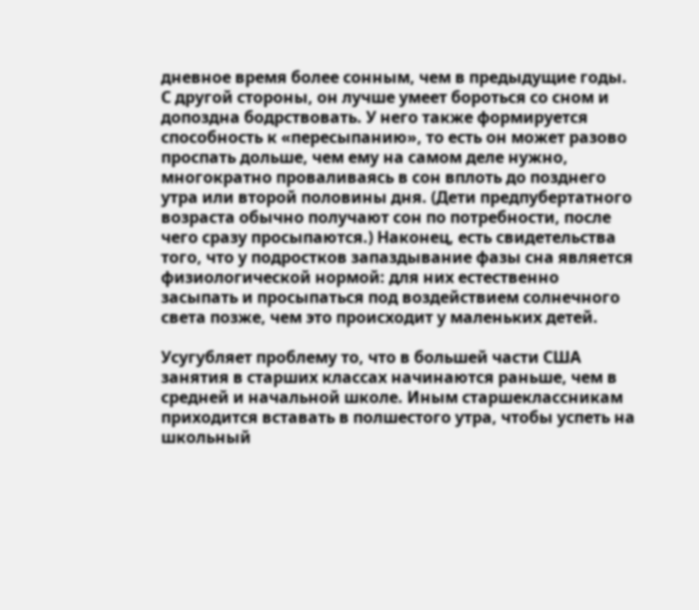дневное время более сонным, чем в предыдущие годы. С другой стороны, он лучше умеет бороться со сном и допоздна бодрствовать. У него также формируется способность к «пересыпанию», то есть он может разово проспать дольше, чем ему на самом деле нужно, многократно проваливаясь в сон вплоть до позднего утра или второй половины дня. (Дети предпубертатного возраста обычно получают сон по потребности, после чего сразу просыпаются.) Наконец, есть свидетельства того, что у подростков запаздывание фазы сна является физиологической нормой: для них естественно засыпать и просыпаться под воздействием солнечного света позже, чем это происходит у маленьких детей.

Усугубляет проблему то, что в большей части США занятия в старших классах начинаются раньше, чем в средней и начальной школе. Иным старшеклассникам приходится вставать в полшестого утра, чтобы успеть на школьный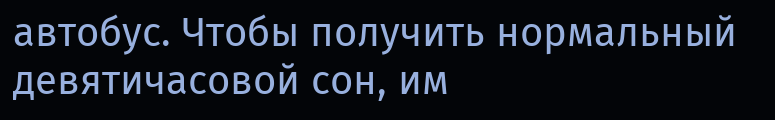автобус. Чтобы получить нормальный девятичасовой сон, им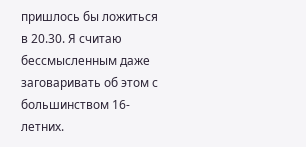пришлось бы ложиться в 20.30. Я считаю бессмысленным даже заговаривать об этом с большинством 16-летних.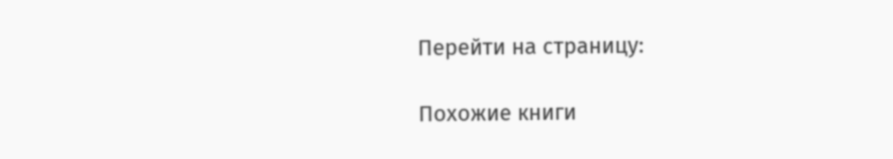Перейти на страницу:

Похожие книги